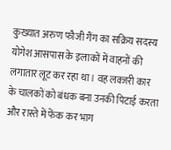कुख्यात अरुण फौजी गैंग का सक्रिय सदस्य योगेश आसपास के इलाकों में वाहनों की लगातार लूट कर रहा था। वह लक्जरी कार के चालकों को बंधक बना उनकी पिटाई करता और रास्ते में फेंक कर भाग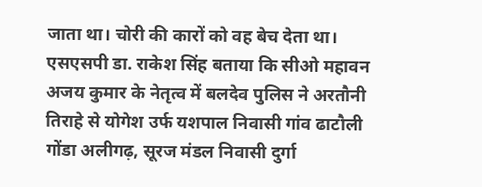जाता था। चोरी की कारों को वह बेच देता था।
एसएसपी डा. राकेश सिंह बताया कि सीओ महावन अजय कुमार के नेतृत्व में बलदेव पुलिस ने अरतौनी तिराहे से योगेश उर्फ यशपाल निवासी गांव ढाटौली गोंडा अलीगढ़, सूरज मंडल निवासी दुर्गा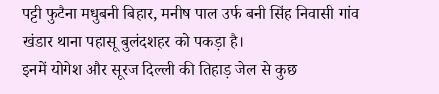पट्टी फुटैना मधुबनी बिहार, मनीष पाल उर्फ बनी सिंह निवासी गांव खंडार थाना पहासू बुलंदशहर को पकड़ा है।
इनमें योगेश और सूरज दिल्ली की तिहाड़ जेल से कुछ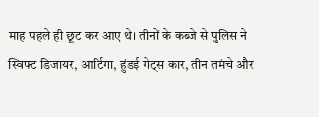माह पहले ही छूट कर आए थे। तीनों के कब्जे से पुलिस ने स्विफ्ट डिजायर, आर्टिगा, हुंडई गेट्स कार, तीन तमंचे और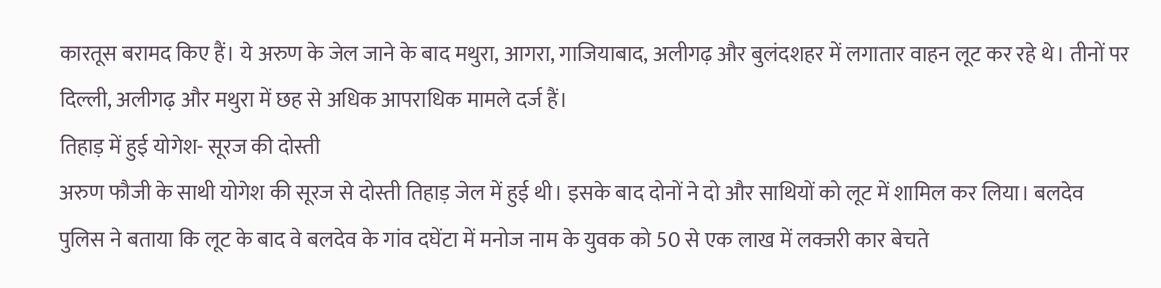कारतूस बरामद किए हैं। ये अरुण के जेल जाने के बाद मथुरा, आगरा, गाजियाबाद, अलीगढ़ और बुलंदशहर में लगातार वाहन लूट कर रहे थे। तीनों पर दिल्ली, अलीगढ़ और मथुरा में छह से अधिक आपराधिक मामले दर्ज हैं।
तिहाड़ में हुई योगेश- सूरज की दोस्ती
अरुण फौजी के साथी योगेश की सूरज से दोस्ती तिहाड़ जेल में हुई थी। इसके बाद दोनों ने दो और साथियों को लूट में शामिल कर लिया। बलदेव पुलिस ने बताया कि लूट के बाद वे बलदेव के गांव दघेंटा में मनोज नाम के युवक को 50 से एक लाख में लक्जरी कार बेचते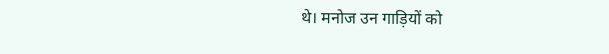थे। मनोज उन गाड़ियों को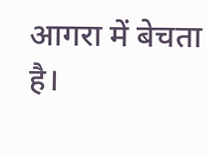आगरा में बेचता है।